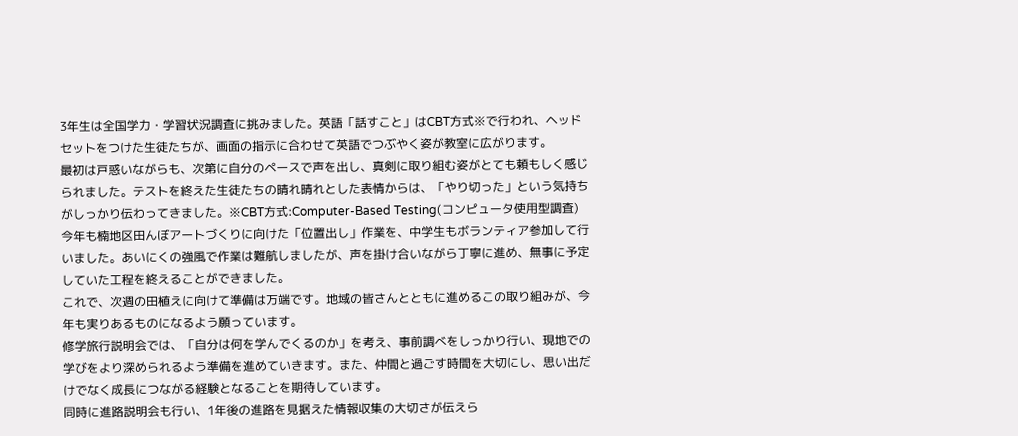3年生は全国学力・学習状況調査に挑みました。英語「話すこと」はCBT方式※で行われ、ヘッドセットをつけた生徒たちが、画面の指示に合わせて英語でつぶやく姿が教室に広がります。
最初は戸惑いながらも、次第に自分のペースで声を出し、真剣に取り組む姿がとても頼もしく感じられました。テストを終えた生徒たちの晴れ晴れとした表情からは、「やり切った」という気持ちがしっかり伝わってきました。※CBT方式:Computer-Based Testing(コンピュータ使用型調査)
今年も楠地区田んぼアートづくりに向けた「位置出し」作業を、中学生もボランティア参加して行いました。あいにくの強風で作業は難航しましたが、声を掛け合いながら丁寧に進め、無事に予定していた工程を終えることができました。
これで、次週の田植えに向けて準備は万端です。地域の皆さんとともに進めるこの取り組みが、今年も実りあるものになるよう願っています。
修学旅行説明会では、「自分は何を学んでくるのか」を考え、事前調べをしっかり行い、現地での学びをより深められるよう準備を進めていきます。また、仲間と過ごす時間を大切にし、思い出だけでなく成長につながる経験となることを期待しています。
同時に進路説明会も行い、1年後の進路を見据えた情報収集の大切さが伝えら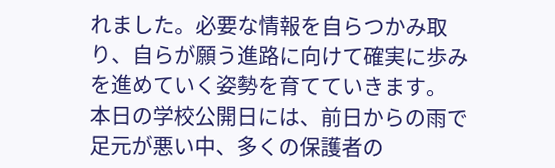れました。必要な情報を自らつかみ取り、自らが願う進路に向けて確実に歩みを進めていく姿勢を育てていきます。
本日の学校公開日には、前日からの雨で足元が悪い中、多くの保護者の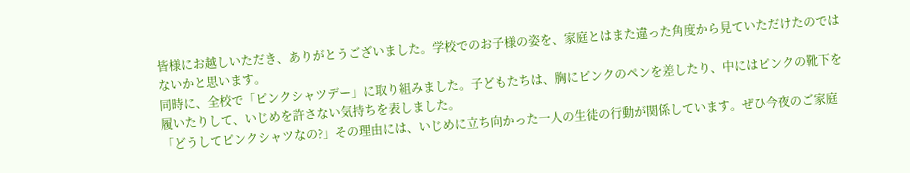皆様にお越しいただき、ありがとうございました。学校でのお子様の姿を、家庭とはまた違った角度から見ていただけたのではないかと思います。
同時に、全校で「ピンクシャツデー」に取り組みました。子どもたちは、胸にピンクのペンを差したり、中にはピンクの靴下を履いたりして、いじめを許さない気持ちを表しました。
「どうしてピンクシャツなの?」その理由には、いじめに立ち向かった一人の生徒の行動が関係しています。ぜひ今夜のご家庭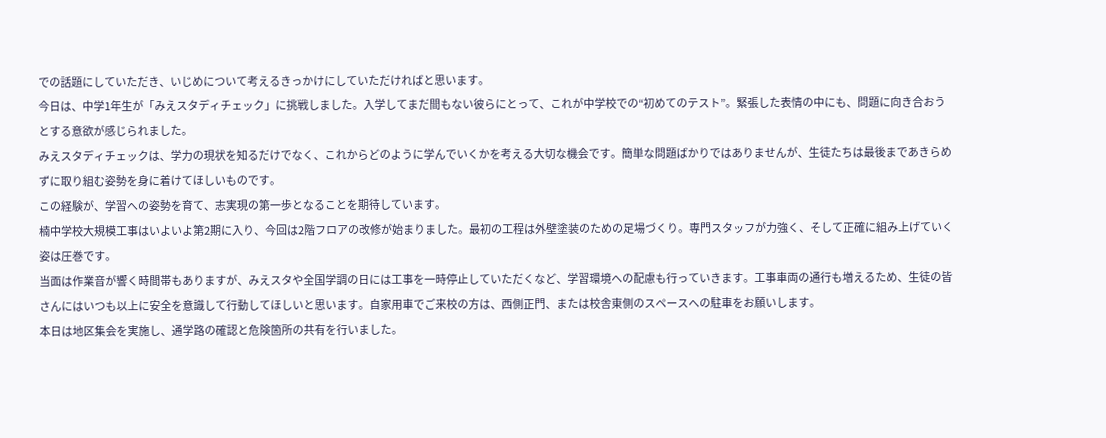での話題にしていただき、いじめについて考えるきっかけにしていただければと思います。
今日は、中学1年生が「みえスタディチェック」に挑戦しました。入学してまだ間もない彼らにとって、これが中学校での“初めてのテスト”。緊張した表情の中にも、問題に向き合おうとする意欲が感じられました。
みえスタディチェックは、学力の現状を知るだけでなく、これからどのように学んでいくかを考える大切な機会です。簡単な問題ばかりではありませんが、生徒たちは最後まであきらめずに取り組む姿勢を身に着けてほしいものです。
この経験が、学習への姿勢を育て、志実現の第一歩となることを期待しています。
楠中学校大規模工事はいよいよ第2期に入り、今回は2階フロアの改修が始まりました。最初の工程は外壁塗装のための足場づくり。専門スタッフが力強く、そして正確に組み上げていく姿は圧巻です。
当面は作業音が響く時間帯もありますが、みえスタや全国学調の日には工事を一時停止していただくなど、学習環境への配慮も行っていきます。工事車両の通行も増えるため、生徒の皆さんにはいつも以上に安全を意識して行動してほしいと思います。自家用車でご来校の方は、西側正門、または校舎東側のスペースへの駐車をお願いします。
本日は地区集会を実施し、通学路の確認と危険箇所の共有を行いました。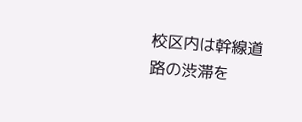校区内は幹線道路の渋滞を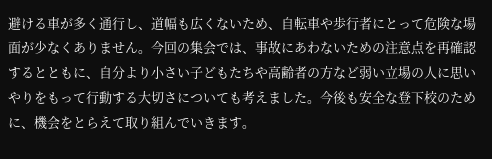避ける車が多く通行し、道幅も広くないため、自転車や歩行者にとって危険な場面が少なくありません。今回の集会では、事故にあわないための注意点を再確認するとともに、自分より小さい子どもたちや高齢者の方など弱い立場の人に思いやりをもって行動する大切さについても考えました。今後も安全な登下校のために、機会をとらえて取り組んでいきます。